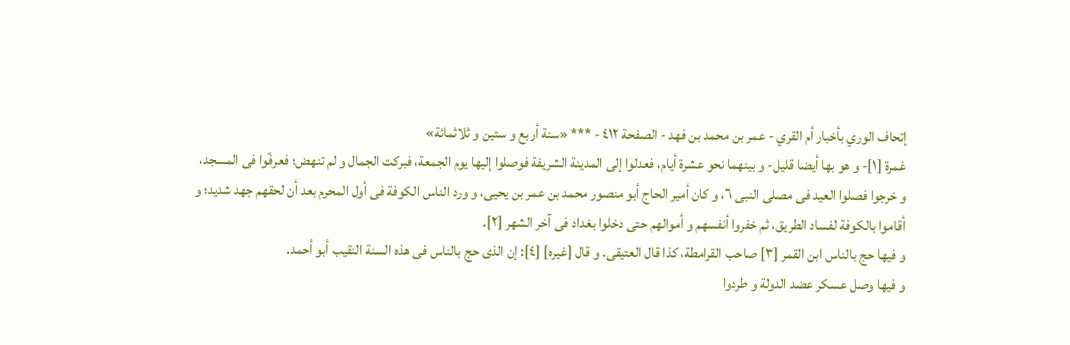إتحاف الوري بأخبار أم القري - عمر بن محمد بن فهد - الصفحة ٤١٢ - *** «سنة أربع و ستين و ثلاثمائة»
غمرة [١]- و هو بها أيضا قليل- و بينهما نحو عشرة أيام، فعدلوا إلى المدينة الشريفة فوصلوا إليها يوم الجمعة، فبركت الجمال و لم تنهض؛ فعرفّوا فى المسجد، و خرجوا فصلوا العيد فى مصلى النبى ٦، و كان أمير الحاج أبو منصور محمد بن عمر بن يحيى، و ورد الناس الكوفة فى أول المحرم بعد أن لحقهم جهد شديد؛ و أقاموا بالكوفة لفساد الطريق، ثم خفروا أنفسهم و أموالهم حتى دخلوا بغداد فى آخر الشهر [٢].
و فيها حج بالناس ابن القمر [٣] صاحب القرامطة، كذا قال العتيقى. و قال [غيره] [٤]: إن الذى حج بالناس فى هذه السنة النقيب أبو أحمد.
و فيها وصل عسكر عضد الدولة و طردوا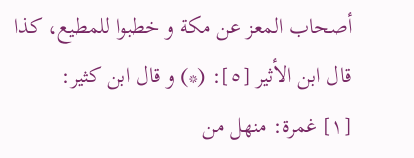أصحاب المعز عن مكة و خطبوا للمطيع، كذا قال ابن الأثير [٥]: (*) و قال ابن كثير:
[١] غمرة: منهل من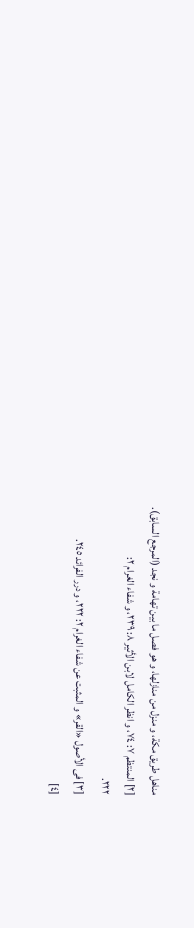مناهل طريق مكة، و منزل من منازلها، و هو فصل ما بين تهامة و نجد (المرجع السابق).
[٢] المنتظم ٧: ٧٤، و انظر الكامل لابن الأثير ٨: ٢٣٩، و شفاء الغرام ٢:
٢٢٢.
[٣] فى الأصول «القر» و المثبت عن شفاء الغرام ٢: ٢٢٢، و درر الفرائد ٢٤٥.
[٤]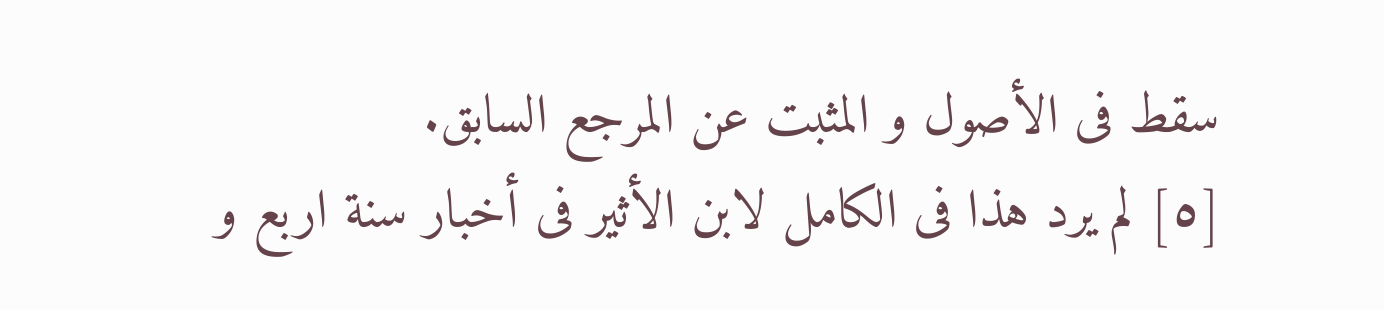سقط فى الأصول و المثبت عن المرجع السابق.
[٥] لم يرد هذا فى الكامل لابن الأثير فى أخبار سنة اربع و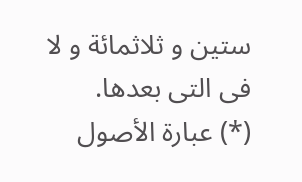ستين و ثلاثمائة و لا فى التى بعدها.
(*) عبارة الأصول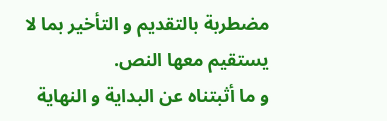مضطربة بالتقديم و التأخير بما لا يستقيم معها النص.
و ما أثبتناه عن البداية و النهاية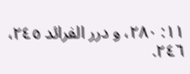١١: ٢٨٠، و درر الفرائد ٢٤٥، ٢٤٦.